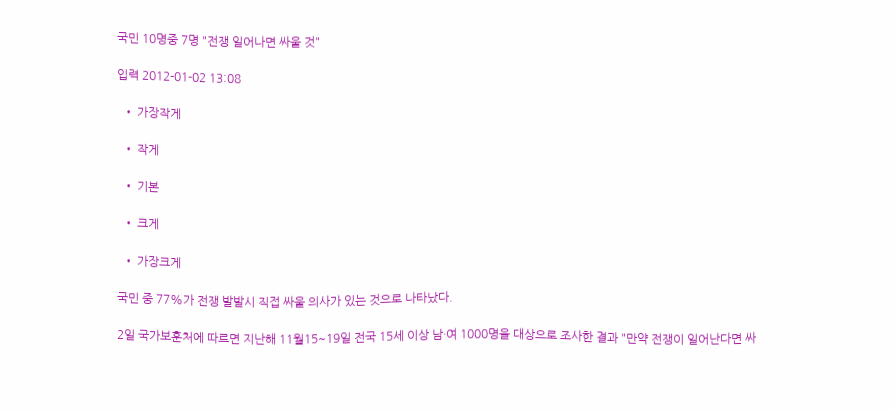국민 10명중 7명 "전쟁 일어나면 싸울 것"

입력 2012-01-02 13:08

  • 가장작게

  • 작게

  • 기본

  • 크게

  • 가장크게

국민 중 77%가 전쟁 발발시 직접 싸울 의사가 있는 것으로 나타났다.

2일 국가보훈처에 따르면 지난해 11월15~19일 전국 15세 이상 남·여 1000명을 대상으로 조사한 결과 "만약 전쟁이 일어난다면 싸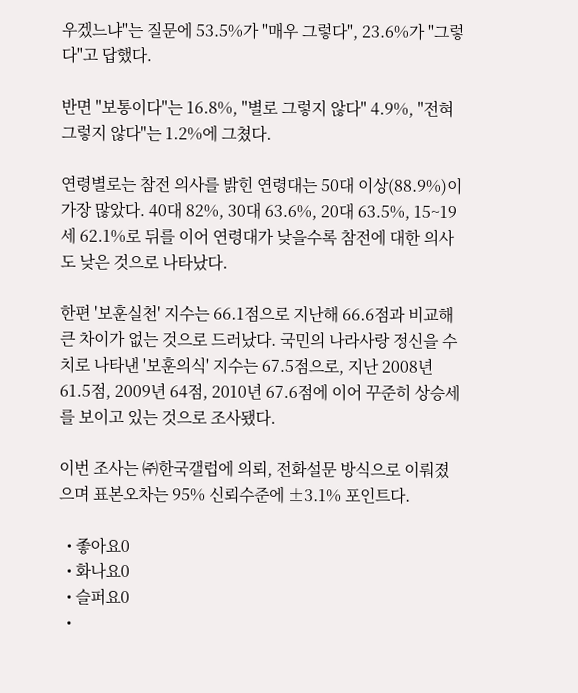우겠느냐"는 질문에 53.5%가 "매우 그렇다", 23.6%가 "그렇다"고 답했다.

반면 "보통이다"는 16.8%, "별로 그렇지 않다" 4.9%, "전혀 그렇지 않다"는 1.2%에 그쳤다.

연령별로는 참전 의사를 밝힌 연령대는 50대 이상(88.9%)이 가장 많았다. 40대 82%, 30대 63.6%, 20대 63.5%, 15~19세 62.1%로 뒤를 이어 연령대가 낮을수록 참전에 대한 의사도 낮은 것으로 나타났다.

한편 '보훈실천' 지수는 66.1점으로 지난해 66.6점과 비교해 큰 차이가 없는 것으로 드러났다. 국민의 나라사랑 정신을 수치로 나타낸 '보훈의식' 지수는 67.5점으로, 지난 2008년 61.5점, 2009년 64점, 2010년 67.6점에 이어 꾸준히 상승세를 보이고 있는 것으로 조사됐다.

이번 조사는 ㈜한국갤럽에 의뢰, 전화설문 방식으로 이뤄졌으며 표본오차는 95% 신뢰수준에 ±3.1% 포인트다.

  • 좋아요0
  • 화나요0
  • 슬퍼요0
  •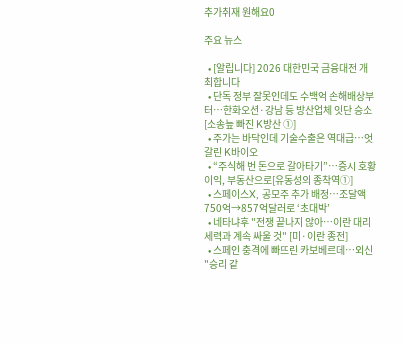추가취재 원해요0

주요 뉴스

  • [알립니다] 2026 대한민국 금융대전 개최합니다
  • 단독 정부 잘못인데도 수백억 손해배상부터…한화오션·강남 등 방산업체 잇단 승소 [소송늪 빠진 K방산 ①]
  • 주가는 바닥인데 기술수출은 역대급…엇갈린 K바이오
  • “주식해 번 돈으로 갈아타기”…증시 호황 이익, 부동산으로[유동성의 종착역①]
  • 스페이스X, 공모주 추가 배정…조달액 750억→857억달러로 ‘초대박’
  • 네타냐후 "전쟁 끝나지 않아⋯이란 대리 세력과 계속 싸울 것" [미·이란 종전]
  • 스페인 충격에 빠뜨린 카보베르데…외신 "승리 같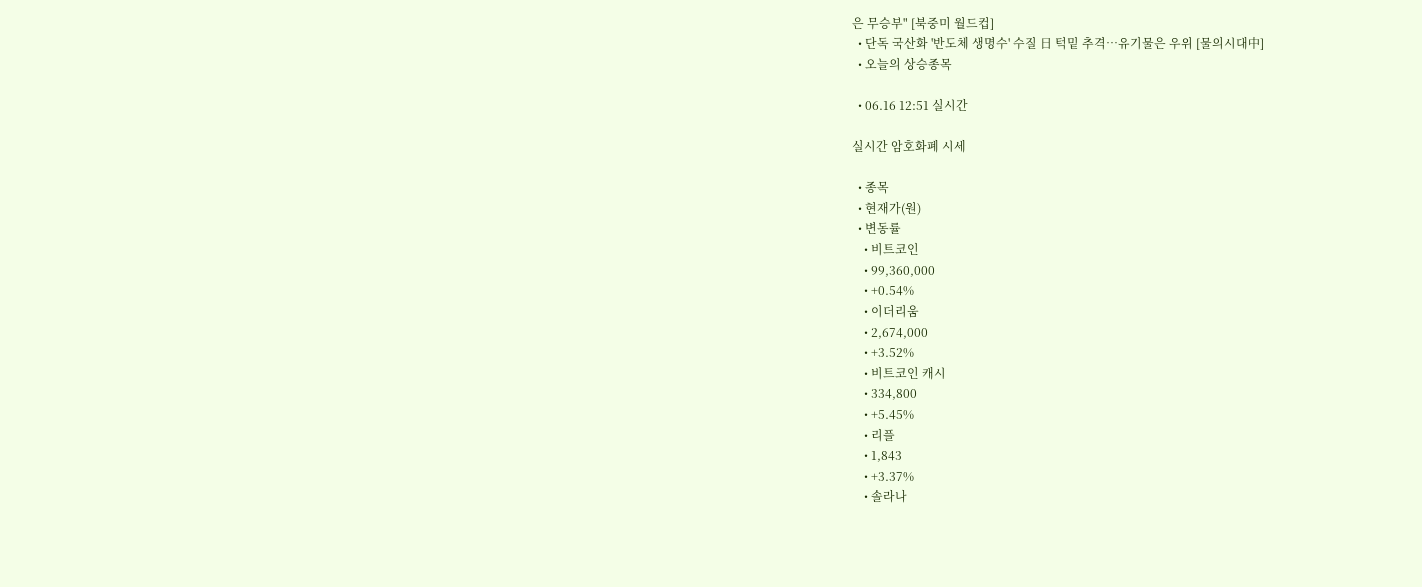은 무승부" [북중미 월드컵]
  • 단독 국산화 '반도체 생명수' 수질 日 턱밑 추격…유기물은 우위 [물의시대中]
  • 오늘의 상승종목

  • 06.16 12:51 실시간

실시간 암호화폐 시세

  • 종목
  • 현재가(원)
  • 변동률
    • 비트코인
    • 99,360,000
    • +0.54%
    • 이더리움
    • 2,674,000
    • +3.52%
    • 비트코인 캐시
    • 334,800
    • +5.45%
    • 리플
    • 1,843
    • +3.37%
    • 솔라나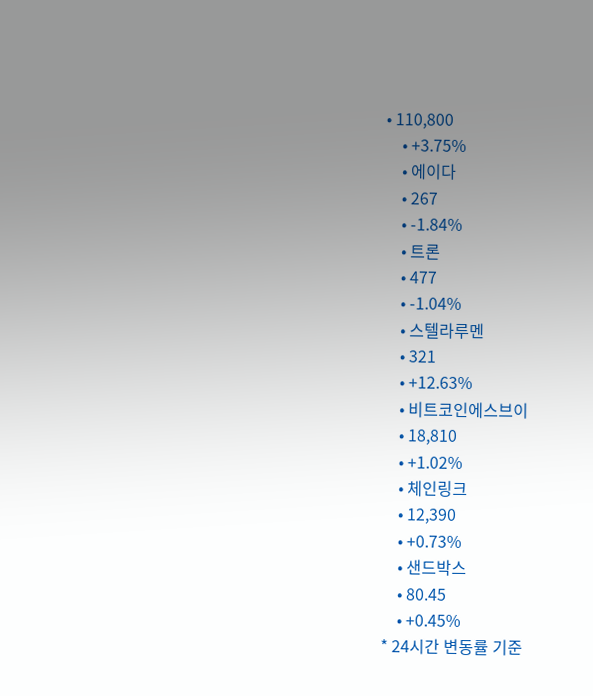• 110,800
    • +3.75%
    • 에이다
    • 267
    • -1.84%
    • 트론
    • 477
    • -1.04%
    • 스텔라루멘
    • 321
    • +12.63%
    • 비트코인에스브이
    • 18,810
    • +1.02%
    • 체인링크
    • 12,390
    • +0.73%
    • 샌드박스
    • 80.45
    • +0.45%
* 24시간 변동률 기준